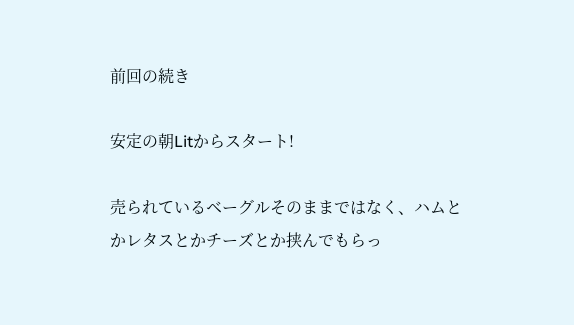前回の続き

安定の朝Litからスタート!

売られているベーグルそのままではなく、ハムとかレタスとかチーズとか挟んでもらっ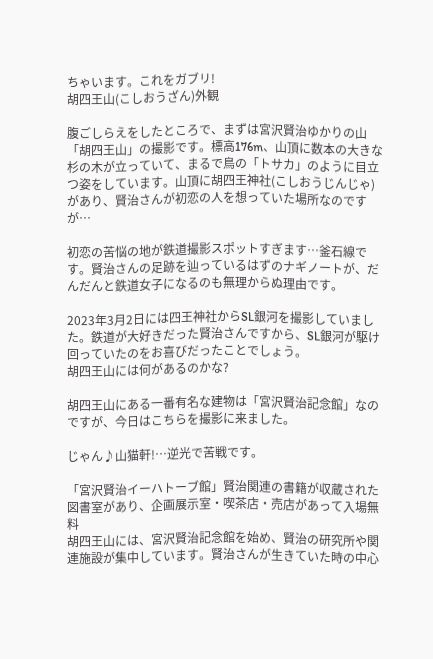ちゃいます。これをガブリ!
胡四王山(こしおうざん)外観

腹ごしらえをしたところで、まずは宮沢賢治ゆかりの山「胡四王山」の撮影です。標高176m、山頂に数本の大きな杉の木が立っていて、まるで鳥の「トサカ」のように目立つ姿をしています。山頂に胡四王神社(こしおうじんじゃ)があり、賢治さんが初恋の人を想っていた場所なのですが…

初恋の苦悩の地が鉄道撮影スポットすぎます…釜石線です。賢治さんの足跡を辿っているはずのナギノートが、だんだんと鉄道女子になるのも無理からぬ理由です。

2023年3月2日には四王神社からSL銀河を撮影していました。鉄道が大好きだった賢治さんですから、SL銀河が駆け回っていたのをお喜びだったことでしょう。
胡四王山には何があるのかな?

胡四王山にある一番有名な建物は「宮沢賢治記念館」なのですが、今日はこちらを撮影に来ました。

じゃん♪山猫軒!…逆光で苦戦です。

「宮沢賢治イーハトーブ館」賢治関連の書籍が収蔵された図書室があり、企画展示室・喫茶店・売店があって入場無料
胡四王山には、宮沢賢治記念館を始め、賢治の研究所や関連施設が集中しています。賢治さんが生きていた時の中心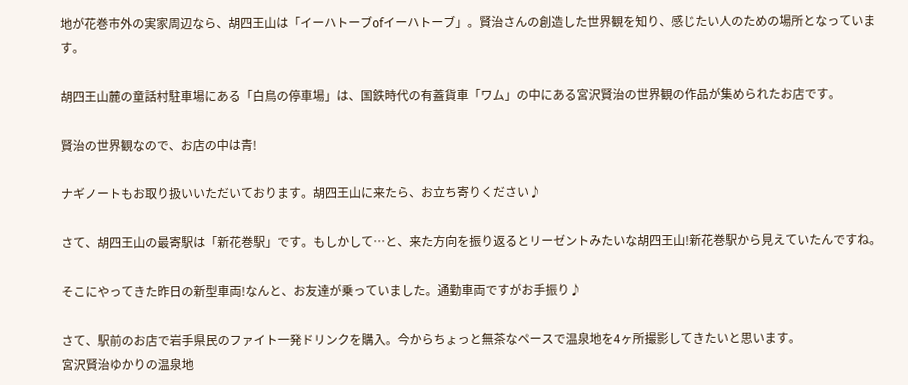地が花巻市外の実家周辺なら、胡四王山は「イーハトーブofイーハトーブ」。賢治さんの創造した世界観を知り、感じたい人のための場所となっています。

胡四王山麓の童話村駐車場にある「白鳥の停車場」は、国鉄時代の有蓋貨車「ワム」の中にある宮沢賢治の世界観の作品が集められたお店です。

賢治の世界観なので、お店の中は青!

ナギノートもお取り扱いいただいております。胡四王山に来たら、お立ち寄りください♪

さて、胡四王山の最寄駅は「新花巻駅」です。もしかして…と、来た方向を振り返るとリーゼントみたいな胡四王山!新花巻駅から見えていたんですね。

そこにやってきた昨日の新型車両!なんと、お友達が乗っていました。通勤車両ですがお手振り♪

さて、駅前のお店で岩手県民のファイト一発ドリンクを購入。今からちょっと無茶なペースで温泉地を4ヶ所撮影してきたいと思います。
宮沢賢治ゆかりの温泉地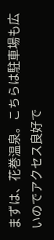まずは、花巻温泉。こちらは駐車場も広いのでアクセス良好で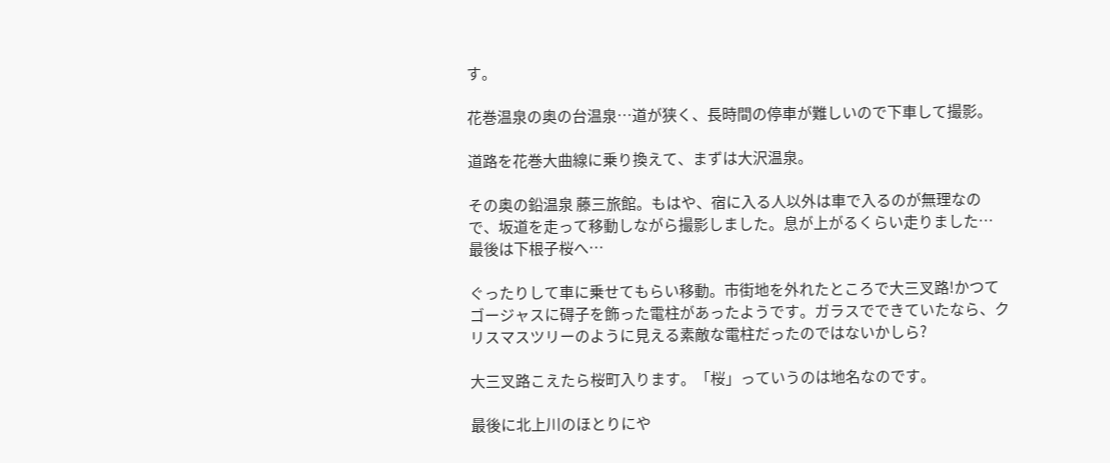す。

花巻温泉の奥の台温泉…道が狭く、長時間の停車が難しいので下車して撮影。

道路を花巻大曲線に乗り換えて、まずは大沢温泉。

その奥の鉛温泉 藤三旅館。もはや、宿に入る人以外は車で入るのが無理なので、坂道を走って移動しながら撮影しました。息が上がるくらい走りました…
最後は下根子桜へ…

ぐったりして車に乗せてもらい移動。市街地を外れたところで大三叉路!かつてゴージャスに碍子を飾った電柱があったようです。ガラスでできていたなら、クリスマスツリーのように見える素敵な電柱だったのではないかしら?

大三叉路こえたら桜町入ります。「桜」っていうのは地名なのです。

最後に北上川のほとりにや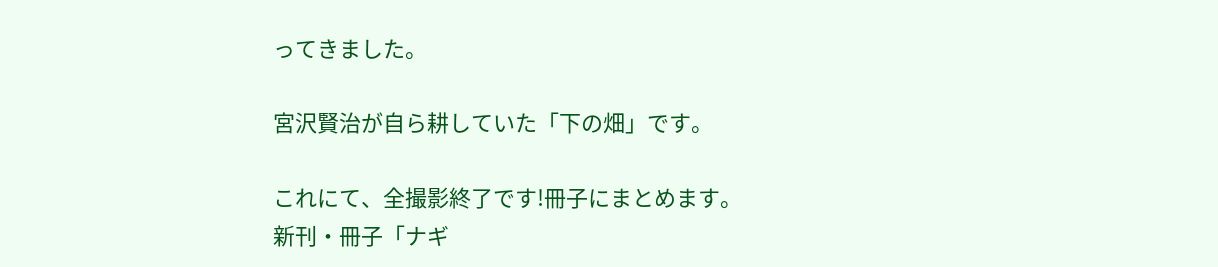ってきました。

宮沢賢治が自ら耕していた「下の畑」です。

これにて、全撮影終了です!冊子にまとめます。
新刊・冊子「ナギ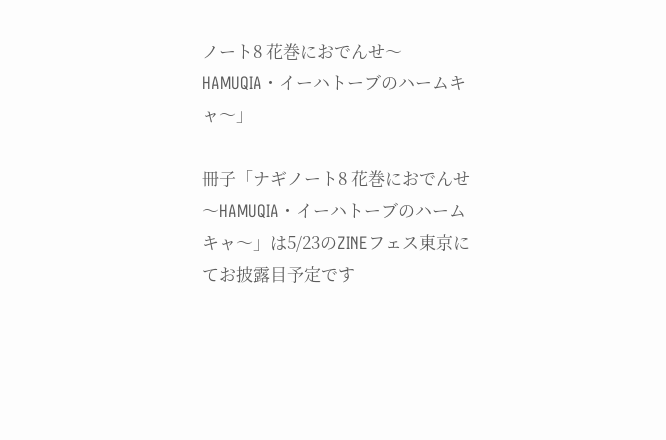ノート8 花巻におでんせ〜HAMUQIA・イーハトーブのハームキャ〜」

冊子「ナギノート8 花巻におでんせ〜HAMUQIA・イーハトーブのハームキャ〜」は5/23のZINEフェス東京にてお披露目予定です